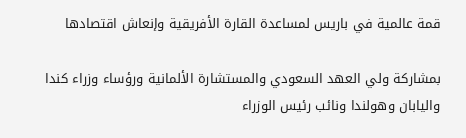قمة عالمية في باريس لمساعدة القارة الأفريقية وإنعاش اقتصادها

بمشاركة ولي العهد السعودي والمستشارة الألمانية ورؤساء وزراء كندا واليابان وهولندا ونائب رئيس الوزراء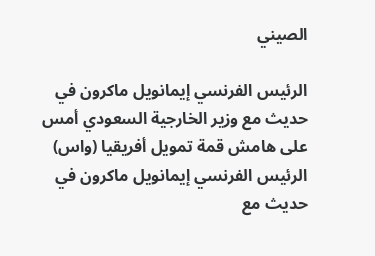الصيني

الرئيس الفرنسي إيمانويل ماكرون في حديث مع وزير الخارجية السعودي أمس على هامش قمة تمويل أفريقيا (واس)
الرئيس الفرنسي إيمانويل ماكرون في حديث مع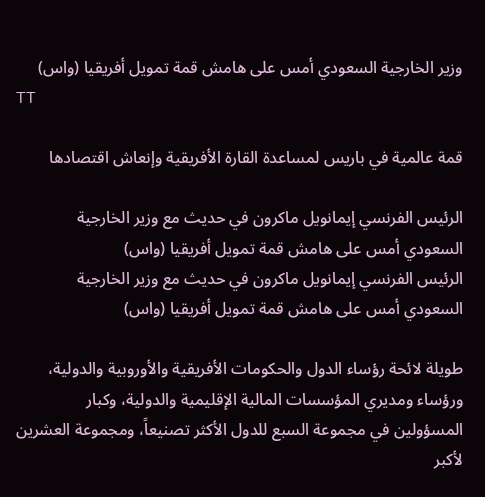وزير الخارجية السعودي أمس على هامش قمة تمويل أفريقيا (واس)
TT

قمة عالمية في باريس لمساعدة القارة الأفريقية وإنعاش اقتصادها

الرئيس الفرنسي إيمانويل ماكرون في حديث مع وزير الخارجية السعودي أمس على هامش قمة تمويل أفريقيا (واس)
الرئيس الفرنسي إيمانويل ماكرون في حديث مع وزير الخارجية السعودي أمس على هامش قمة تمويل أفريقيا (واس)

طويلة لائحة رؤساء الدول والحكومات الأفريقية والأوروبية والدولية، ورؤساء ومديري المؤسسات المالية الإقليمية والدولية، وكبار المسؤولين في مجموعة السبع للدول الأكثر تصنيعاً، ومجموعة العشرين لأكبر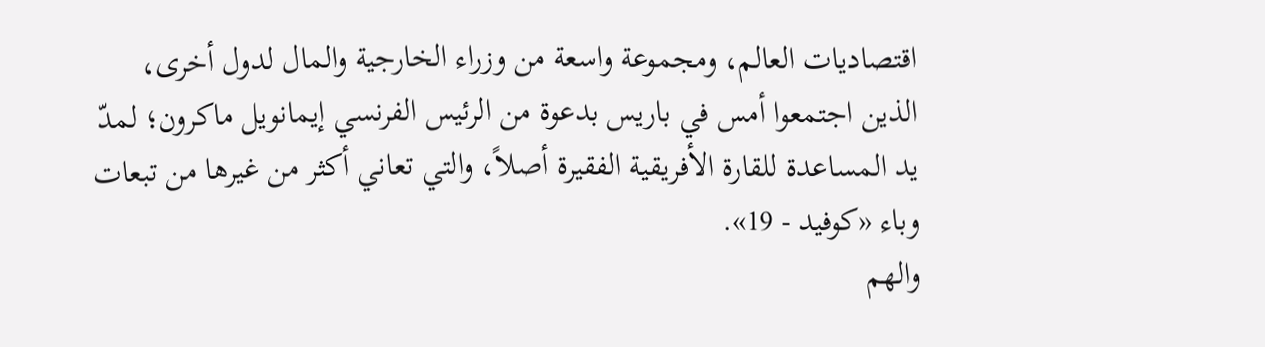اقتصاديات العالم، ومجموعة واسعة من وزراء الخارجية والمال لدول أخرى، الذين اجتمعوا أمس في باريس بدعوة من الرئيس الفرنسي إيمانويل ماكرون؛ لمدّ يد المساعدة للقارة الأفريقية الفقيرة أصلاً، والتي تعاني أكثر من غيرها من تبعات وباء «كوفيد - 19».
والهم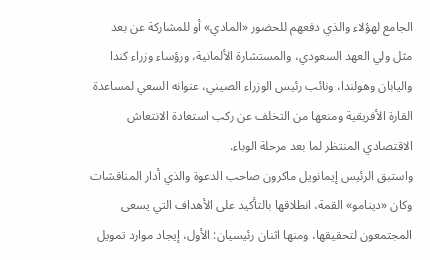الجامع لهؤلاء والذي دفعهم للحضور «المادي» أو للمشاركة عن بعد مثل ولي العهد السعودي، والمستشارة الألمانية، ورؤساء وزراء كندا واليابان وهولندا، ونائب رئيس الوزراء الصيني، عنوانه السعي لمساعدة القارة الأفريقية ومنعها من التخلف عن ركب استعادة الانتعاش الاقتصادي المنتظر لما بعد مرحلة الوباء.
واستبق الرئيس إيمانويل ماكرون صاحب الدعوة والذي أدار المناقشات وكان «دينامو» القمة، انطلاقها بالتأكيد على الأهداف التي يسعى المجتمعون لتحقيقها، ومنها اثنان رئيسيان: الأول، إيجاد موارد تمويل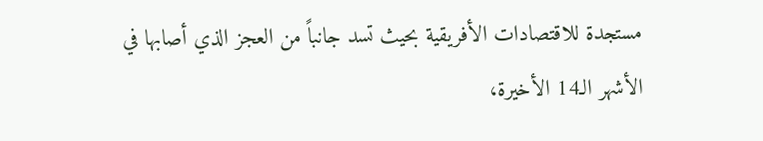مستجدة للاقتصادات الأفريقية بحيث تسد جانباً من العجز الذي أصابها في الأشهر الـ14 الأخيرة،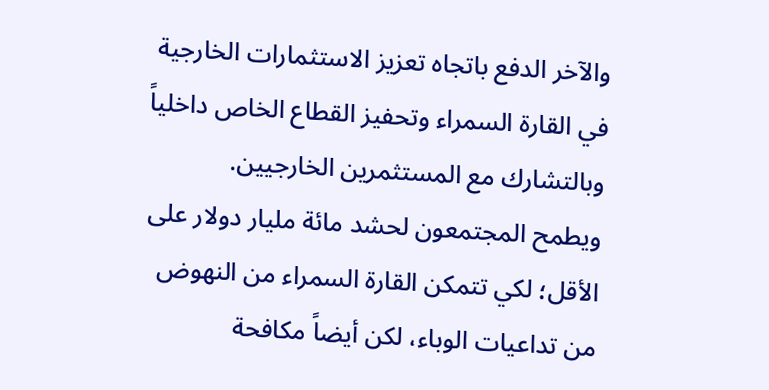والآخر الدفع باتجاه تعزيز الاستثمارات الخارجية في القارة السمراء وتحفيز القطاع الخاص داخلياً وبالتشارك مع المستثمرين الخارجيين.
ويطمح المجتمعون لحشد مائة مليار دولار على الأقل؛ لكي تتمكن القارة السمراء من النهوض من تداعيات الوباء، لكن أيضاً مكافحة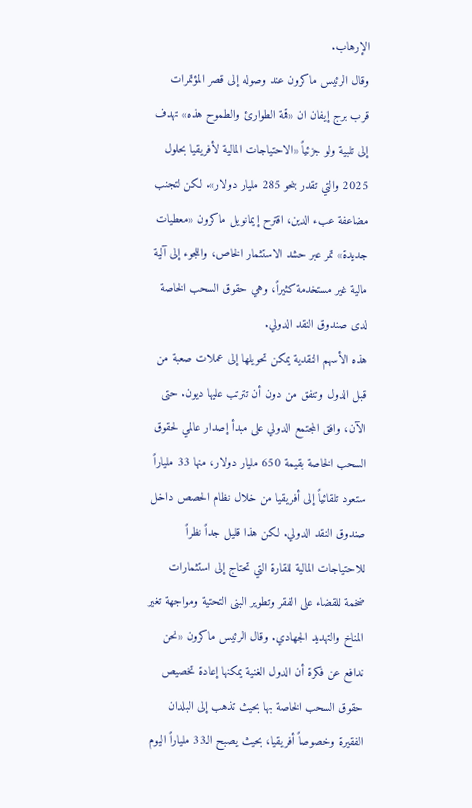الإرهاب.
وقال الرئيس ماكرون عند وصوله إلى قصر المؤتمرات قرب برج إيفان ان «قمة الطوارئ والطموح هذه» تهدف إلى تلبية ولو جزئياً «الاحتياجات المالية لأفريقيا بحلول 2025 والتي تقدر بنحو 285 مليار دولار». لكن لتجنب مضاعفة عبء الدين، اقترح إيمانويل ماكرون «معطيات جديدة» تمر عبر حشد الاستثمار الخاص، واللجوء إلى آلية مالية غير مستخدمة كثيراً، وهي حقوق السحب الخاصة لدى صندوق النقد الدولي.
هذه الأسهم النقدية يمكن تحويلها إلى عملات صعبة من قبل الدول وتنفق من دون أن تترتب عليها ديون. حتى الآن، وافق المجتمع الدولي على مبدأ إصدار عالمي لحقوق السحب الخاصة بقيمة 650 مليار دولار، منها 33 ملياراً ستعود تلقائياً إلى أفريقيا من خلال نظام الحصص داخل صندوق النقد الدولي. لكن هذا قليل جداً نظراً للاحتياجات المالية للقارة التي تحتاج إلى استثمارات ضخمة للقضاء على الفقر وتطوير البنى التحتية ومواجهة تغير المناخ والتهديد الجهادي. وقال الرئيس ماكرون «نحن ندافع عن فكرة أن الدول الغنية يمكنها إعادة تخصيص حقوق السحب الخاصة بها بحيث تذهب إلى البلدان الفقيرة وخصوصاً أفريقيا، بحيث يصبح الـ33 ملياراً اليوم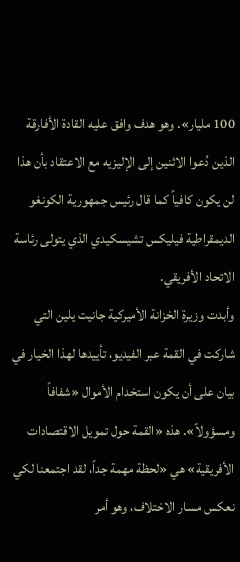100 مليار». وهو هدف وافق عليه القادة الأفارقة الذين دُعوا الاثنين إلى الإليزيه مع الاعتقاد بأن هذا لن يكون كافياً كما قال رئيس جمهورية الكونغو الديمقراطية فيليكس تشيسكيدي الذي يتولى رئاسة الاتحاد الأفريقي.
وأبدت وزيرة الخزانة الأميركية جانيت يلين التي شاركت في القمة عبر الفيديو، تأييدها لهذا الخيار في بيان على أن يكون استخدام الأموال «شفافاً ومسؤولاً». هذه «القمة حول تمويل الاقتصادات الأفريقية» هي «لحظة مهمة جداً، لقد اجتمعنا لكي نعكس مسار الاختلاف، وهو أمر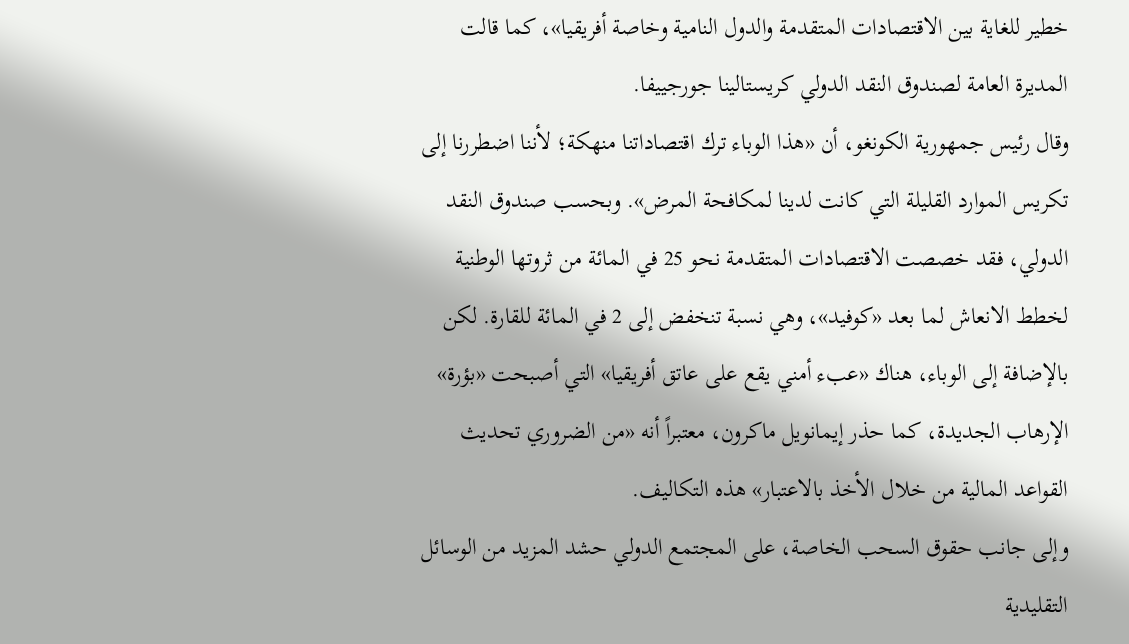خطير للغاية بين الاقتصادات المتقدمة والدول النامية وخاصة أفريقيا»، كما قالت المديرة العامة لصندوق النقد الدولي كريستالينا جورجييفا.
وقال رئيس جمهورية الكونغو، أن «هذا الوباء ترك اقتصاداتنا منهكة؛ لأننا اضطررنا إلى تكريس الموارد القليلة التي كانت لدينا لمكافحة المرض». وبحسب صندوق النقد الدولي، فقد خصصت الاقتصادات المتقدمة نحو 25 في المائة من ثروتها الوطنية لخطط الانعاش لما بعد «كوفيد»، وهي نسبة تنخفض إلى 2 في المائة للقارة. لكن بالإضافة إلى الوباء، هناك «عبء أمني يقع على عاتق أفريقيا» التي أصبحت «بؤرة» الإرهاب الجديدة، كما حذر إيمانويل ماكرون، معتبراً أنه «من الضروري تحديث القواعد المالية من خلال الأخذ بالاعتبار» هذه التكاليف.
وإلى جانب حقوق السحب الخاصة، على المجتمع الدولي حشد المزيد من الوسائل التقليدية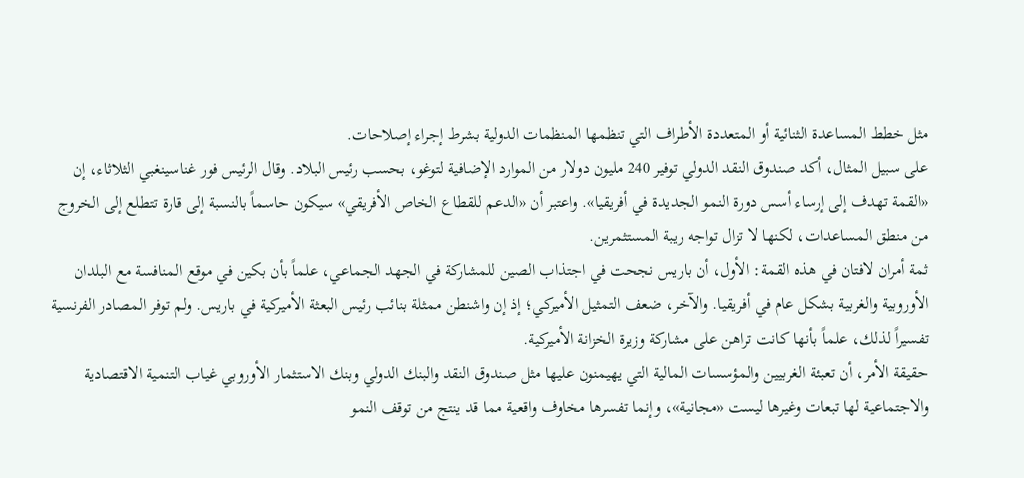مثل خطط المساعدة الثنائية أو المتعددة الأطراف التي تنظمها المنظمات الدولية بشرط إجراء إصلاحات.
على سبيل المثال، أكد صندوق النقد الدولي توفير 240 مليون دولار من الموارد الإضافية لتوغو، بحسب رئيس البلاد. وقال الرئيس فور غناسينغبي الثلاثاء، إن «القمة تهدف إلى إرساء أسس دورة النمو الجديدة في أفريقيا». واعتبر أن «الدعم للقطاع الخاص الأفريقي» سيكون حاسماً بالنسبة إلى قارة تتطلع إلى الخروج من منطق المساعدات، لكنها لا تزال تواجه ريبة المستثمرين.
ثمة أمران لافتان في هذه القمة: الأول، أن باريس نجحت في اجتذاب الصين للمشاركة في الجهد الجماعي، علماً بأن بكين في موقع المنافسة مع البلدان الأوروبية والغربية بشكل عام في أفريقيا. والآخر، ضعف التمثيل الأميركي؛ إذ إن واشنطن ممثلة بنائب رئيس البعثة الأميركية في باريس. ولم توفر المصادر الفرنسية تفسيراً لذلك، علماً بأنها كانت تراهن على مشاركة وزيرة الخزانة الأميركية.
حقيقة الأمر، أن تعبئة الغربيين والمؤسسات المالية التي يهيمنون عليها مثل صندوق النقد والبنك الدولي وبنك الاستثمار الأوروبي غياب التنمية الاقتصادية والاجتماعية لها تبعات وغيرها ليست «مجانية»، وإنما تفسرها مخاوف واقعية مما قد ينتج من توقف النمو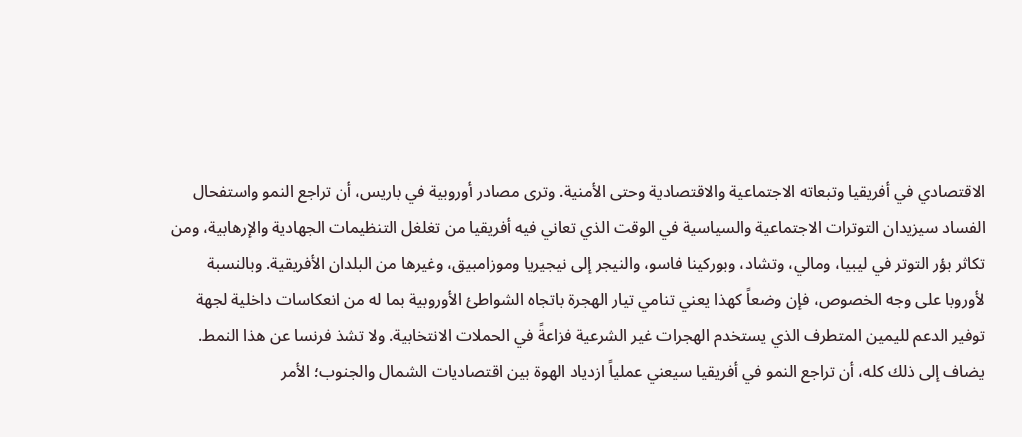الاقتصادي في أفريقيا وتبعاته الاجتماعية والاقتصادية وحتى الأمنية. وترى مصادر أوروبية في باريس، أن تراجع النمو واستفحال الفساد سيزيدان التوترات الاجتماعية والسياسية في الوقت الذي تعاني فيه أفريقيا من تغلغل التنظيمات الجهادية والإرهابية، ومن تكاثر بؤر التوتر في ليبيا، ومالي، وتشاد، وبوركينا فاسو، والنيجر إلى نيجيريا وموزامبيق، وغيرها من البلدان الأفريقية. وبالنسبة لأوروبا على وجه الخصوص، فإن وضعاً كهذا يعني تنامي تيار الهجرة باتجاه الشواطئ الأوروبية بما له من انعكاسات داخلية لجهة توفير الدعم لليمين المتطرف الذي يستخدم الهجرات غير الشرعية فزاعةً في الحملات الانتخابية. ولا تشذ فرنسا عن هذا النمط. يضاف إلى ذلك كله، أن تراجع النمو في أفريقيا سيعني عملياً ازدياد الهوة بين اقتصاديات الشمال والجنوب؛ الأمر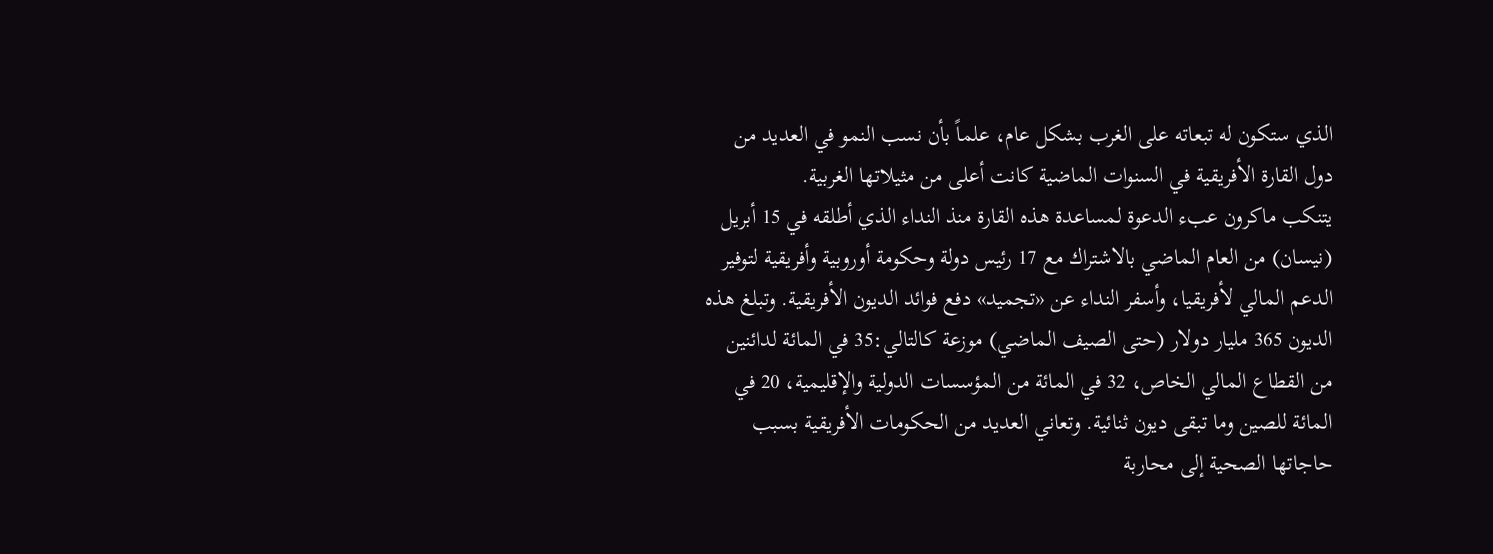الذي ستكون له تبعاته على الغرب بشكل عام، علماً بأن نسب النمو في العديد من دول القارة الأفريقية في السنوات الماضية كانت أعلى من مثيلاتها الغربية.
يتنكب ماكرون عبء الدعوة لمساعدة هذه القارة منذ النداء الذي أطلقه في 15 أبريل (نيسان) من العام الماضي بالاشتراك مع 17 رئيس دولة وحكومة أوروبية وأفريقية لتوفير الدعم المالي لأفريقيا، وأسفر النداء عن «تجميد» دفع فوائد الديون الأفريقية. وتبلغ هذه الديون 365 مليار دولار (حتى الصيف الماضي) موزعة كالتالي:35 في المائة لدائنين من القطاع المالي الخاص، 32 في المائة من المؤسسات الدولية والإقليمية، 20 في المائة للصين وما تبقى ديون ثنائية. وتعاني العديد من الحكومات الأفريقية بسبب حاجاتها الصحية إلى محاربة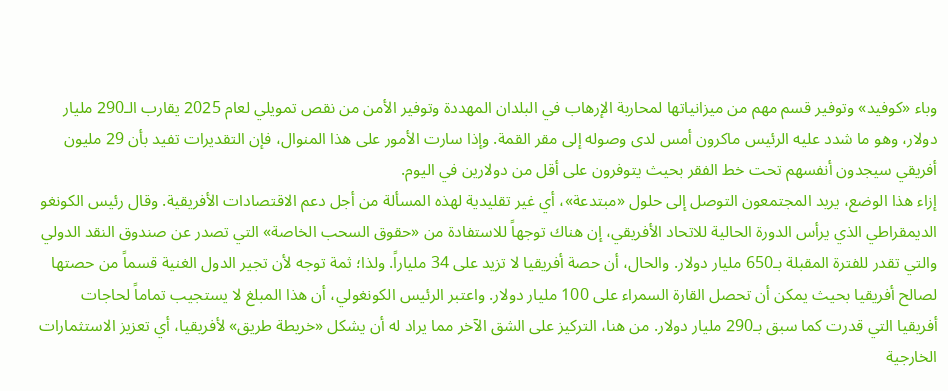وباء «كوفيد» وتوفير قسم مهم من ميزانياتها لمحاربة الإرهاب في البلدان المهددة وتوفير الأمن من نقص تمويلي لعام 2025 يقارب الـ290 مليار دولار، وهو ما شدد عليه الرئيس ماكرون أمس لدى وصوله إلى مقر القمة. وإذا سارت الأمور على هذا المنوال، فإن التقديرات تفيد بأن 29 مليون أفريقي سيجدون أنفسهم تحت خط الفقر بحيث يتوفرون على أقل من دولارين في اليوم.
إزاء هذا الوضع، يريد المجتمعون التوصل إلى حلول «مبتدعة»، أي غير تقليدية لهذه المسألة من أجل دعم الاقتصادات الأفريقية. وقال رئيس الكونغو الديمقراطي الذي يرأس الدورة الحالية للاتحاد الأفريقي، إن هناك توجهاً للاستفادة من «حقوق السحب الخاصة» التي تصدر عن صندوق النقد الدولي والتي تقدر للفترة المقبلة بـ650 مليار دولار. والحال، أن حصة أفريقيا لا تزيد على 34 ملياراً. ولذا؛ ثمة توجه لأن تجير الدول الغنية قسماً من حصتها لصالح أفريقيا بحيث يمكن أن تحصل القارة السمراء على 100 مليار دولار. واعتبر الرئيس الكونغولي، أن هذا المبلغ لا يستجيب تماماً لحاجات أفريقيا التي قدرت كما سبق بـ290 مليار دولار. من هنا، التركيز على الشق الآخر مما يراد له أن يشكل «خريطة طريق» لأفريقيا، أي تعزيز الاستثمارات الخارجية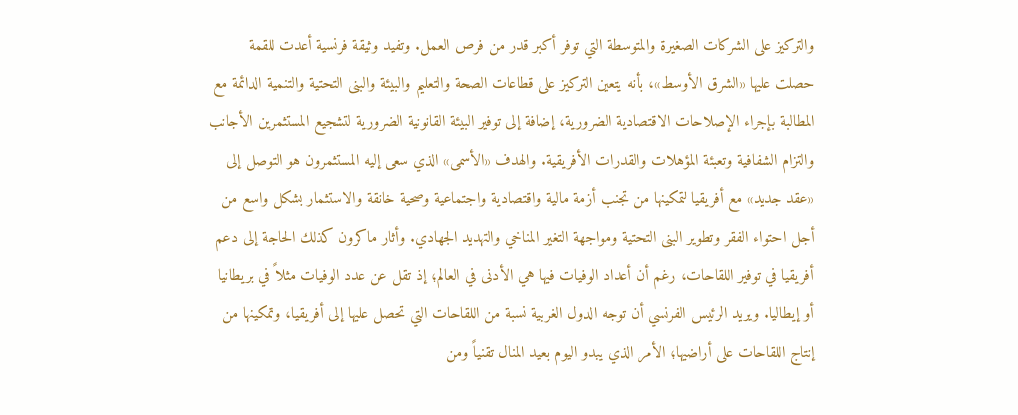والتركيز على الشركات الصغيرة والمتوسطة التي توفر أكبر قدر من فرص العمل. وتفيد وثيقة فرنسية أعدت للقمة حصلت عليها «الشرق الأوسط»، بأنه يتعين التركيز على قطاعات الصحة والتعليم والبيئة والبنى التحتية والتنمية الدائمة مع المطالبة بإجراء الإصلاحات الاقتصادية الضرورية، إضافة إلى توفير البيئة القانونية الضرورية لتشجيع المستثمرين الأجانب والتزام الشفافية وتعبئة المؤهلات والقدرات الأفريقية. والهدف «الأسمى» الذي سعى إليه المستثمرون هو التوصل إلى «عقد جديد» مع أفريقيا لتمكينها من تجنب أزمة مالية واقتصادية واجتماعية وصحية خانقة والاستثمار بشكل واسع من أجل احتواء الفقر وتطوير البنى التحتية ومواجهة التغير المناخي والتهديد الجهادي. وأثار ماكرون كذلك الحاجة إلى دعم أفريقيا في توفير اللقاحات، رغم أن أعداد الوفيات فيها هي الأدنى في العالم؛ إذ تقل عن عدد الوفيات مثلاً في بريطانيا أو إيطاليا. ويريد الرئيس الفرنسي أن توجه الدول الغربية نسبة من اللقاحات التي تحصل عليها إلى أفريقيا، وتمكينها من إنتاج اللقاحات على أراضيها؛ الأمر الذي يبدو اليوم بعيد المنال تقنياً ومن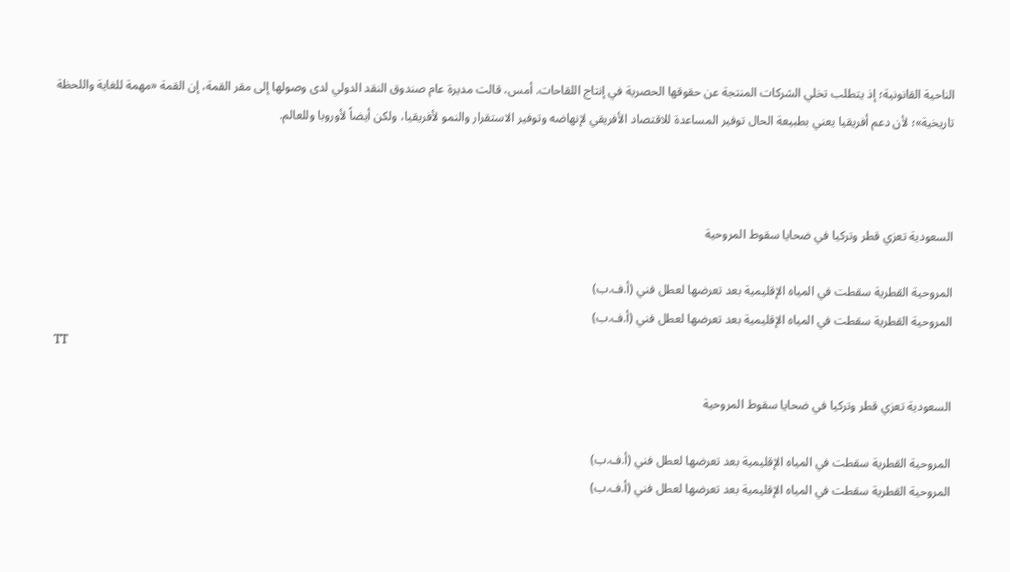الناحية القانونية؛ إذ يتطلب تخلي الشركات المنتجة عن حقوقها الحصرية في إنتاج اللقاحات. أمس، قالت مديرة عام صندوق النقد الدولي لدى وصولها إلى مقر القمة، إن القمة «مهمة للغاية واللحظة تاريخية»؛ لأن دعم أفريقيا يعني بطبيعة الحال توفير المساعدة للاقتصاد الأفريقي لإنهاضه وتوفير الاستقرار والنمو لأفريقيا، ولكن أيضاً لأوروبا وللعالم.



السعودية تعزي قطر وتركيا في ضحايا سقوط المروحية

المروحية القطرية سقطت ‌في ‌المياه الإقليمية ‌بعد تعرضها ‌لعطل فني (أ.ف.ب)
المروحية القطرية سقطت ‌في ‌المياه الإقليمية ‌بعد تعرضها ‌لعطل فني (أ.ف.ب)
TT

السعودية تعزي قطر وتركيا في ضحايا سقوط المروحية

المروحية القطرية سقطت ‌في ‌المياه الإقليمية ‌بعد تعرضها ‌لعطل فني (أ.ف.ب)
المروحية القطرية سقطت ‌في ‌المياه الإقليمية ‌بعد تعرضها ‌لعطل فني (أ.ف.ب)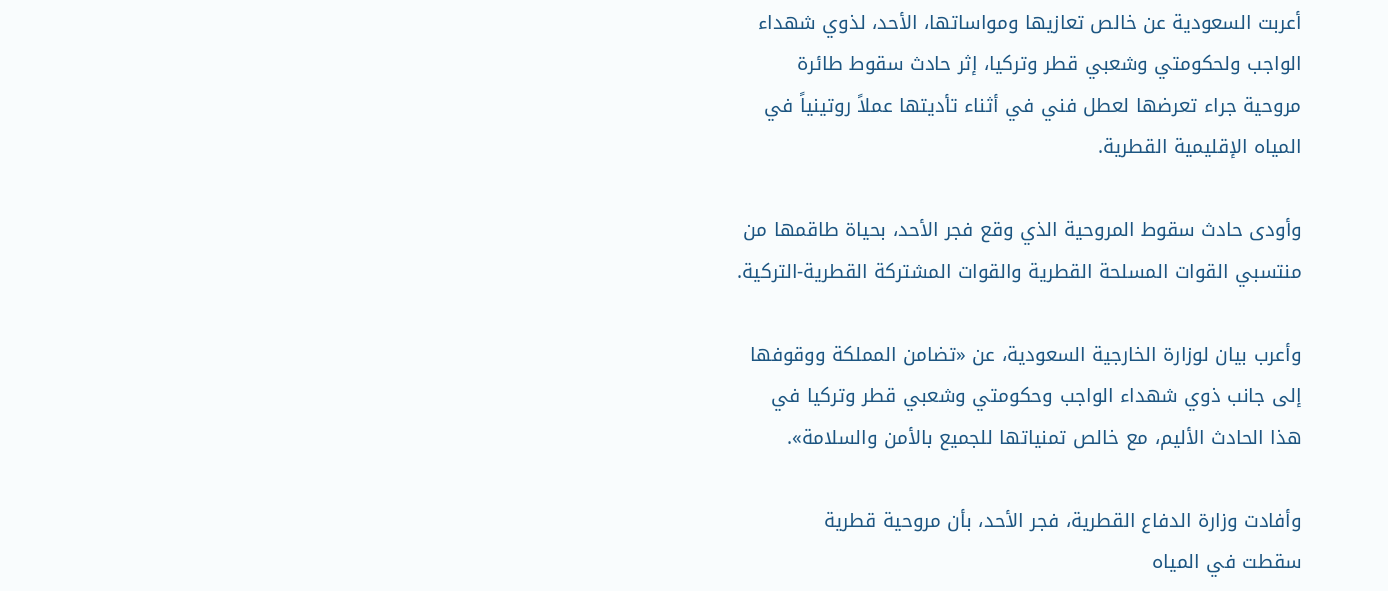أعربت السعودية عن خالص تعازيها ومواساتها، الأحد، لذوي شهداء الواجب ولحكومتي وشعبي قطر وتركيا، إثر حادث سقوط طائرة مروحية جراء تعرضها لعطل فني في أثناء تأديتها عملاً روتينياً في المياه الإقليمية القطرية.

وأودى حادث سقوط المروحية الذي وقع فجر الأحد، بحياة طاقمها من منتسبي القوات المسلحة القطرية والقوات المشتركة القطرية-التركية.

وأعرب بيان لوزارة الخارجية السعودية، عن «تضامن المملكة ووقوفها إلى جانب ذوي شهداء الواجب وحكومتي وشعبي قطر وتركيا في هذا الحادث الأليم، مع خالص تمنياتها للجميع بالأمن والسلامة».

وأفادت وزارة الدفاع القطرية، فجر الأحد، بأن مروحية قطرية سقطت ‌في ‌المياه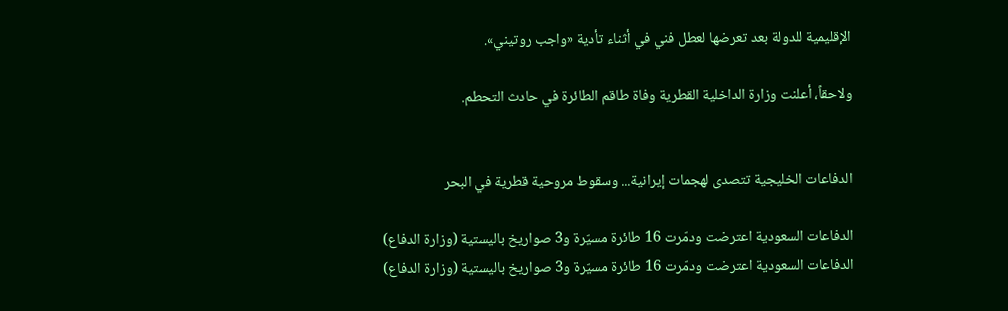الإقليمية للدولة ‌بعد تعرضها ‌لعطل فني في ‌أثناء تأدية «واجب روتيني».

ولاحقاً، أعلنت وزارة الداخلية القطرية وفاة طاقم الطائرة في حادث التحطم.


الدفاعات الخليجية تتصدى لهجمات إيرانية... وسقوط مروحية قطرية في البحر

الدفاعات السعودية اعترضت ودمّرت 16 طائرة مسيّرة و3 صواريخ باليستية (وزارة الدفاع)
الدفاعات السعودية اعترضت ودمّرت 16 طائرة مسيّرة و3 صواريخ باليستية (وزارة الدفاع)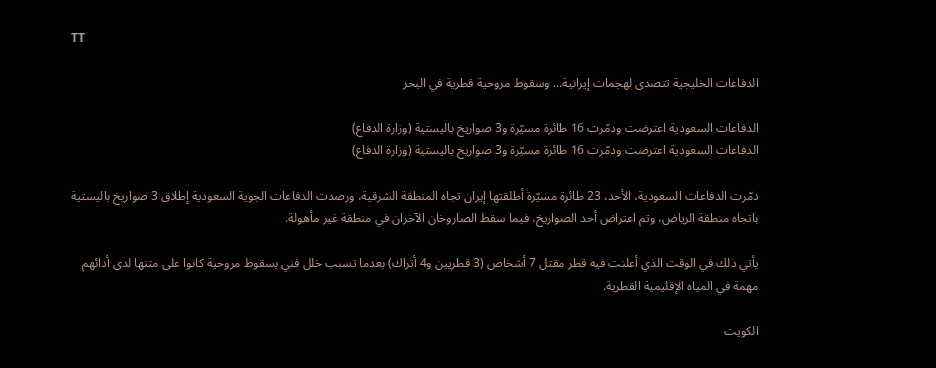TT

الدفاعات الخليجية تتصدى لهجمات إيرانية... وسقوط مروحية قطرية في البحر

الدفاعات السعودية اعترضت ودمّرت 16 طائرة مسيّرة و3 صواريخ باليستية (وزارة الدفاع)
الدفاعات السعودية اعترضت ودمّرت 16 طائرة مسيّرة و3 صواريخ باليستية (وزارة الدفاع)

دمّرت الدفاعات السعودية، الأحد، 23 طائرة مسيّرة أطلقتها إيران تجاه المنطقة الشرقية، ورصدت الدفاعات الجوية السعودية إطلاق 3 صواريخ باليستية باتجاه منطقة الرياض، وتم اعتراض أحد الصواريخ، فيما سقط الصاروخان الآخران في منطقة غير مأهولة.

يأتي ذلك في الوقت الذي أعلنت فيه قطر مقتل 7 أشخاص (3 قطريين و4 أتراك) بعدما تسبب خلل فني بسقوط مروحية كانوا على متنها لدى أدائهم مهمة في المياه الإقليمية القطرية.

الكويت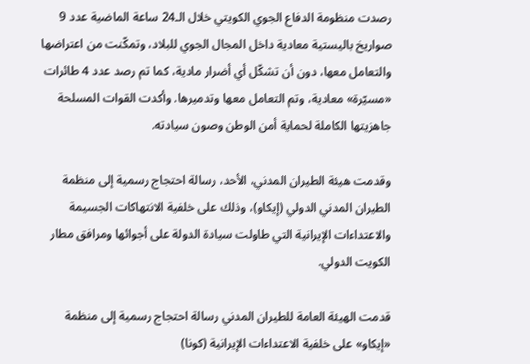رصدت منظومة الدفاع الجوي الكويتي خلال الـ24 ساعة الماضية عدد 9 صواريخ باليستية معادية داخل المجال الجوي للبلاد، وتمكّنت من اعتراضها والتعامل معها، دون أن تشكّل أي أضرار مادية، كما تم رصد عدد 4 طائرات «مسيّرة» معادية، وتم التعامل معها وتدميرها. وأكدت القوات المسلحة جاهزيتها الكاملة لحماية أمن الوطن وصون سيادته.

وقدمت هيئة الطيران المدني، الأحد، رسالة احتجاج رسمية إلى منظمة الطيران المدني الدولي (إيكاو)، وذلك على خلفية الانتهاكات الجسيمة والاعتداءات الإيرانية التي طاولت سيادة الدولة على أجوائها ومرافق مطار الكويت الدولي.

قدمت الهيئة العامة للطيران المدني رسالة احتجاج رسمية إلى منظمة «إيكاو» على خلفية الاعتداءات الإيرانية (كونا)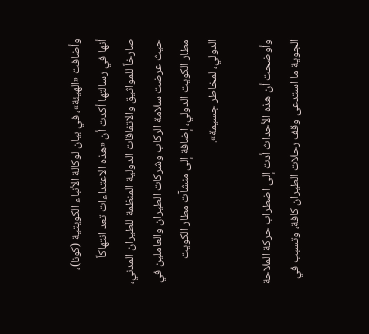وأضافت «الهيئة»، في بيان لوكالة الأنباء الكويتية (كونا)، أنها في رسالتها أكدت أن «هذه الاعتداءات تعد انتهاكاً صارخاً للمواثيق والاتفاقات الدولية المنظمة للطيران المدني، حيث عرضت سلامة الركاب وشركات الطيران والعاملين في مطار الكويت الدولي، إضافة إلى منشآت مطار الكويت الدولي، لمخاطر جسيمة».

وأوضحت أن هذه الأحداث أدت إلى اضطراب حركة الملاحة الجوية ما استدعى وقف رحلات الطيران كافة، وتسبب في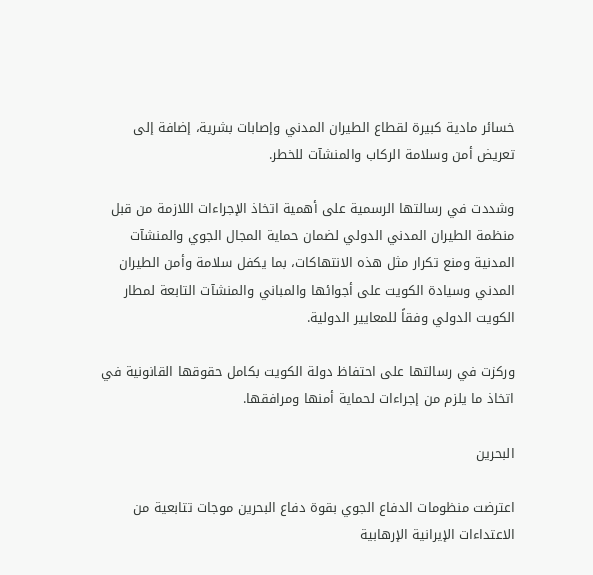خسائر مادية كبيرة لقطاع الطيران المدني وإصابات بشرية، إضافة إلى تعريض أمن وسلامة الركاب والمنشآت للخطر.

وشددت في رسالتها الرسمية على أهمية اتخاذ الإجراءات اللازمة من قبل منظمة الطيران المدني الدولي لضمان حماية المجال الجوي والمنشآت المدنية ومنع تكرار مثل هذه الانتهاكات، بما يكفل سلامة وأمن الطيران المدني وسيادة الكويت على أجوائها والمباني والمنشآت التابعة لمطار الكويت الدولي وفقاً للمعايير الدولية.

وركزت في رسالتها على احتفاظ دولة الكويت بكامل حقوقها القانونية في اتخاذ ما يلزم من إجراءات لحماية أمنها ومرافقها.

البحرين

اعترضت منظومات الدفاع الجوي بقوة دفاع البحرين موجات تتابعية من الاعتداءات الإيرانية الإرهابية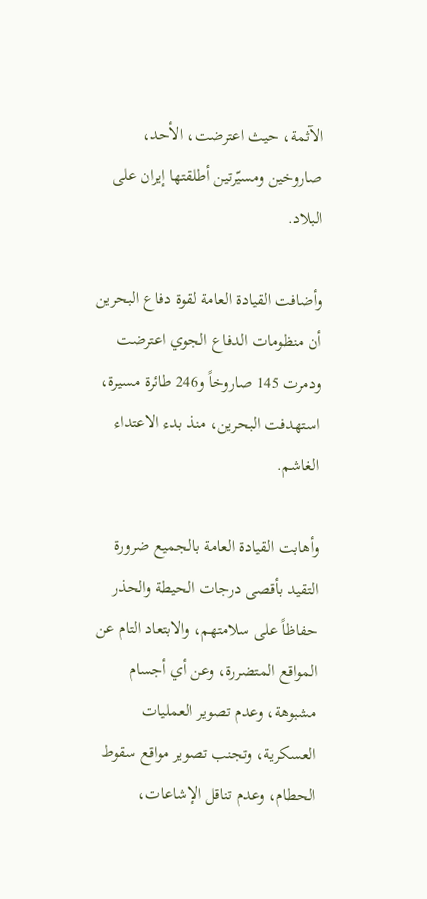الآثمة، حيث اعترضت، الأحد، صاروخين ومسيّرتين أطلقتها إيران على البلاد.

وأضافت القيادة العامة لقوة دفاع البحرين أن منظومات الدفاع الجوي اعترضت ودمرت 145 صاروخاً و246 طائرة مسيرة، استهدفت البحرين، منذ بدء الاعتداء الغاشم.

وأهابت القيادة العامة بالجميع ضرورة التقيد بأقصى درجات الحيطة والحذر حفاظاً على سلامتهم، والابتعاد التام عن المواقع المتضررة، وعن أي أجسام مشبوهة، وعدم تصوير العمليات العسكرية، وتجنب تصوير مواقع سقوط الحطام، وعدم تناقل الإشاعات،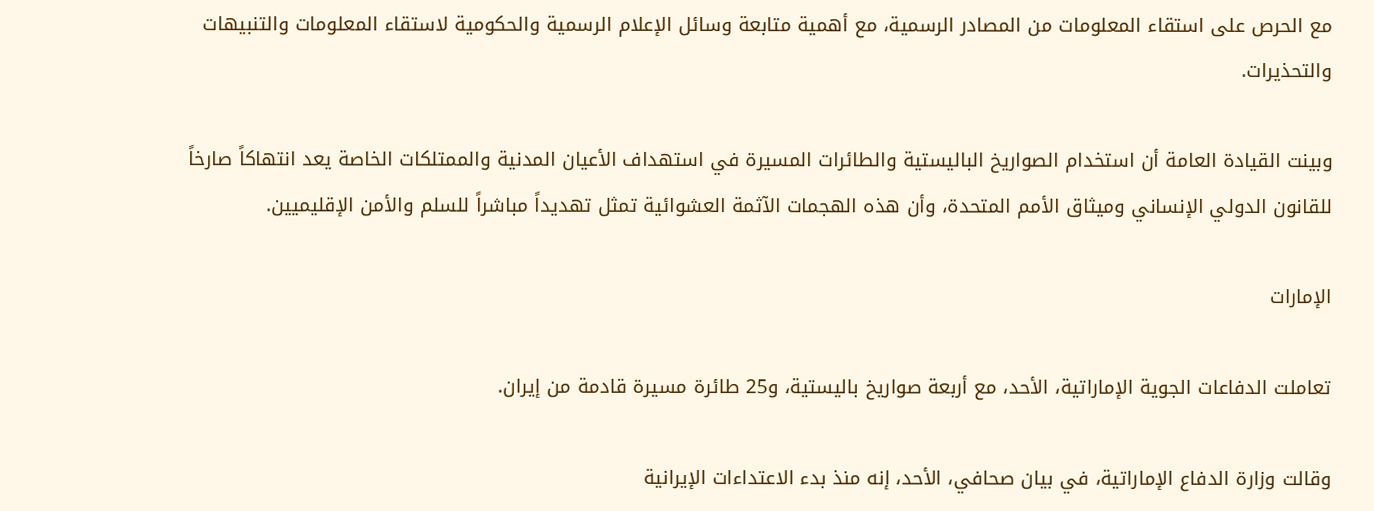مع الحرص على استقاء المعلومات من المصادر الرسمية، مع أهمية متابعة وسائل الإعلام الرسمية والحكومية لاستقاء المعلومات والتنبيهات والتحذيرات.

وبينت القيادة العامة أن استخدام الصواريخ الباليستية والطائرات المسيرة في استهداف الأعيان المدنية والممتلكات الخاصة يعد انتهاكاً صارخاً للقانون الدولي الإنساني وميثاق الأمم المتحدة، وأن هذه الهجمات الآثمة العشوائية تمثل تهديداً مباشراً للسلم والأمن الإقليميين.

الإمارات

تعاملت الدفاعات الجوية الإماراتية، الأحد، مع أربعة صواريخ باليستية، و25 طائرة مسيرة قادمة من إيران.

وقالت وزارة الدفاع الإماراتية، في بيان صحافي، الأحد، إنه منذ بدء الاعتداءات الإيرانية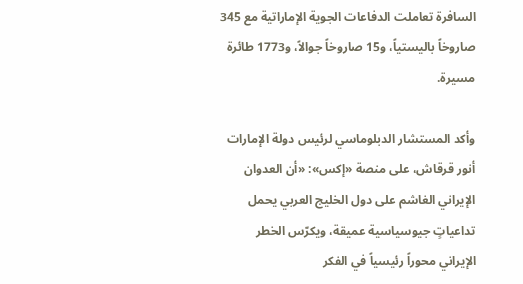السافرة تعاملت الدفاعات الجوية الإماراتية مع 345 صاروخاً باليستياً، و15 صاروخاً جوالاً، و1773 طائرة مسيرة.

وأكد المستشار الدبلوماسي لرئيس دولة الإمارات أنور قرقاش، على منصة «إكس»: «أن العدوان الإيراني الغاشم على دول الخليج العربي يحمل تداعياتٍ جيوسياسية عميقة، ويكرّس الخطر الإيراني محوراً رئيسياً في الفكر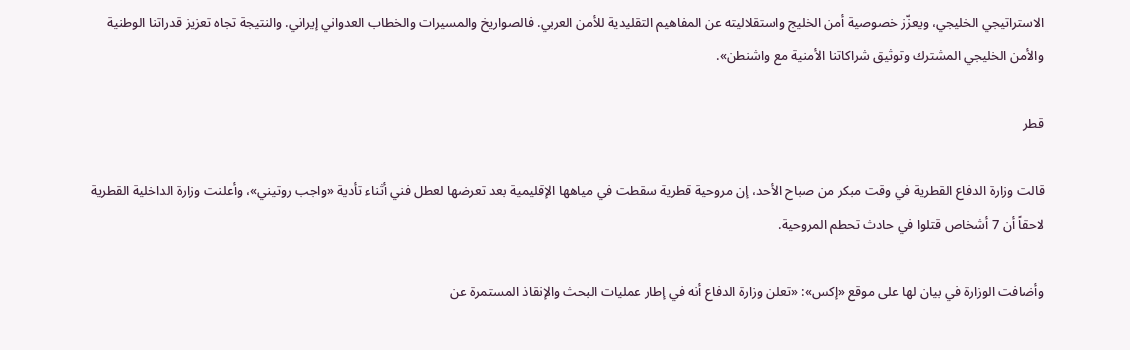الاستراتيجي الخليجي، ويعزّز خصوصية أمن الخليج واستقلاليته عن المفاهيم التقليدية للأمن العربي. فالصواريخ والمسيرات والخطاب العدواني إيراني. والنتيجة تجاه تعزيز قدراتنا الوطنية والأمن الخليجي المشترك وتوثيق شراكاتنا الأمنية مع واشنطن».

قطر

قالت وزارة الدفاع القطرية في ‌وقت ‌مبكر من ‌صباح الأحد، إن مروحية قطرية سقطت ‌في ‌مياهها الإقليمية ‌بعد تعرضها ‌لعطل فني ‌أثناء تأدية «واجب روتيني»، وأعلنت وزارة الداخلية القطرية لاحقاً أن 7 أشخاص قتلوا في حادث تحطم المروحية.

وأضافت الوزارة في بيان لها على موقع «إكس»: «تعلن وزارة الدفاع أنه في إطار عمليات البحث والإنقاذ المستمرة عن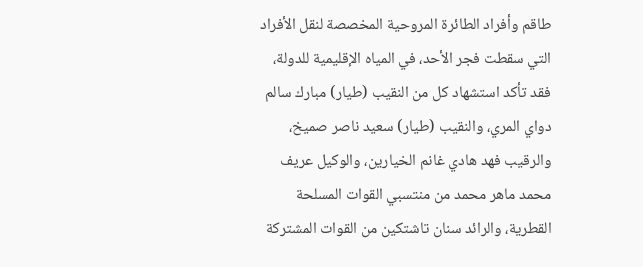طاقم وأفراد الطائرة المروحية المخصصة لنقل الأفراد التي سقطت فجر الأحد، في المياه الإقليمية للدولة، فقد تأكد استشهاد كل من النقيب (طيار) مبارك سالم دواي المري، والنقيب (طيار) سعيد ناصر صميخ، والرقيب فهد هادي غانم الخيارين، والوكيل عريف محمد ماهر محمد من منتسبي القوات المسلحة القطرية، والرائد سنان تاشتكين من القوات المشتركة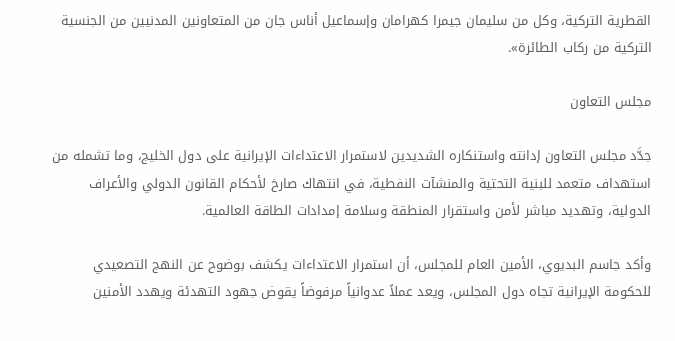القطرية التركية، وكل من سليمان جيمرا كهرامان وإسماعيل أناس جان من المتعاونين المدنيين من الجنسية التركية من ركاب الطائرة».

مجلس التعاون

جدَّد مجلس التعاون إدانته واستنكاره الشديدين لاستمرار الاعتداءات الإيرانية على دول الخليج، وما تشمله من استهداف متعمد للبنية التحتية والمنشآت النفطية، في انتهاك صارخ لأحكام القانون الدولي والأعراف الدولية، وتهديد مباشر لأمن واستقرار المنطقة وسلامة إمدادات الطاقة العالمية.

وأكد جاسم البديوي، الأمين العام للمجلس، أن استمرار الاعتداءات يكشف بوضوح عن النهج التصعيدي للحكومة الإيرانية تجاه دول المجلس، ويعد عملاً عدوانياً مرفوضاً يقوض جهود التهدئة ويهدد الأمنين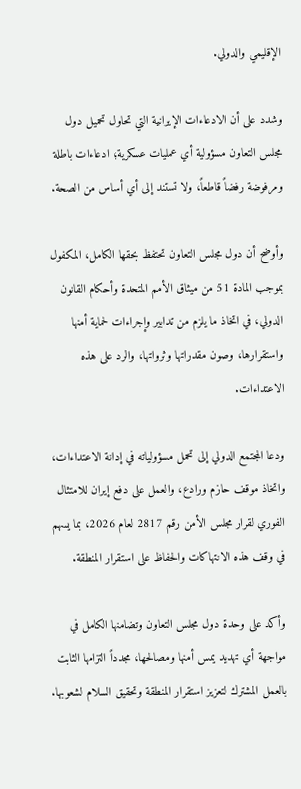الإقليمي والدولي.

وشدد على أن الادعاءات الإيرانية التي تحاول تحميل دول مجلس التعاون مسؤولية أي عمليات عسكرية؛ ادعاءات باطلة ومرفوضة رفضاً قاطعاً، ولا تستند إلى أي أساس من الصحة.

وأوضح أن دول مجلس التعاون تحتفظ بحقها الكامل، المكفول بموجب المادة 51 من ميثاق الأمم المتحدة وأحكام القانون الدولي، في اتخاذ ما يلزم من تدابير وإجراءات لحماية أمنها واستقرارها، وصون مقدراتها وثرواتها، والرد على هذه الاعتداءات.

ودعا المجتمع الدولي إلى تحمل مسؤولياته في إدانة الاعتداءات، واتخاذ موقف حازم ورادع، والعمل على دفع إيران للامتثال الفوري لقرار مجلس الأمن رقم 2817 لعام 2026، بما يسهم في وقف هذه الانتهاكات والحفاظ على استقرار المنطقة.

وأكد على وحدة دول مجلس التعاون وتضامنها الكامل في مواجهة أي تهديد يمس أمنها ومصالحها، مجدداً التزامها الثابت بالعمل المشترك لتعزيز استقرار المنطقة وتحقيق السلام لشعوبها.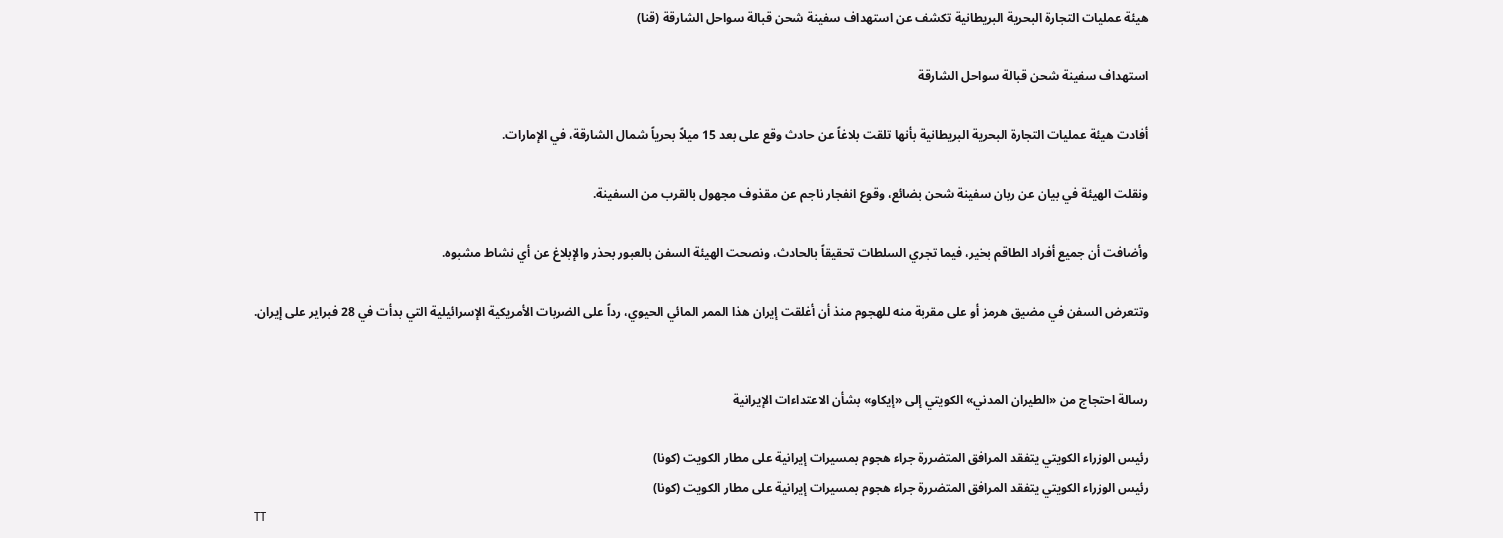هيئة عمليات التجارة البحرية البريطانية تكشف عن استهداف سفينة شحن قبالة سواحل الشارقة (قنا)

استهداف سفينة شحن قبالة سواحل الشارقة

أفادت هيئة ‌عمليات ‌التجارة ‌البحرية ‌البريطانية بأنها تلقت بلاغاً عن حادث وقع على بعد 15 ميلاً بحرياً شمال الشارقة، في الإمارات.

ونقلت الهيئة في بيان عن ربان سفينة شحن بضائع، وقوع انفجار ناجم عن مقذوف مجهول بالقرب من السفينة.

وأضافت أن جميع أفراد الطاقم بخير، فيما تجري السلطات تحقيقاً بالحادث، ونصحت الهيئة السفن بالعبور بحذر والإبلاغ عن أي نشاط مشبوه.

وتتعرض السفن في مضيق هرمز أو على مقربة منه للهجوم منذ أن أغلقت إيران هذا الممر المائي الحيوي، رداً على الضربات الأمريكية الإسرائيلية التي بدأت في 28 فبراير على إيران.


رسالة احتجاج من «الطيران المدني» الكويتي إلى «إيكاو» بشأن الاعتداءات الإيرانية

رئيس الوزراء الكويتي يتفقد المرافق المتضررة جراء هجوم بمسيرات إيرانية على مطار الكويت (كونا)
رئيس الوزراء الكويتي يتفقد المرافق المتضررة جراء هجوم بمسيرات إيرانية على مطار الكويت (كونا)
TT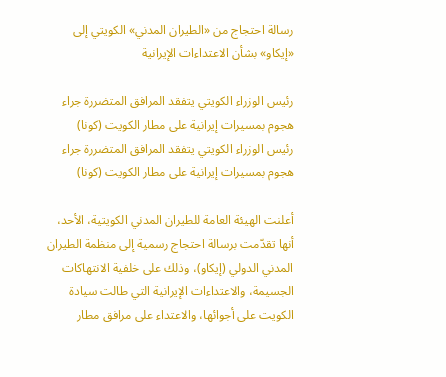رسالة احتجاج من «الطيران المدني» الكويتي إلى «إيكاو» بشأن الاعتداءات الإيرانية

رئيس الوزراء الكويتي يتفقد المرافق المتضررة جراء هجوم بمسيرات إيرانية على مطار الكويت (كونا)
رئيس الوزراء الكويتي يتفقد المرافق المتضررة جراء هجوم بمسيرات إيرانية على مطار الكويت (كونا)

أعلنت الهيئة العامة للطيران المدني الكويتية، الأحد، أنها تقدّمت برسالة احتجاج رسمية إلى منظمة الطيران المدني الدولي (إيكاو)، وذلك على خلفية الانتهاكات الجسيمة، والاعتداءات الإيرانية التي طالت سيادة الكويت على أجوائها، والاعتداء على مرافق مطار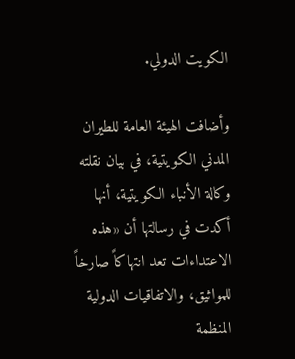الكويت الدولي.

وأضافت الهيئة العامة للطيران المدني الكويتية، في بيان نقلته وكالة الأنباء الكويتية، أنها أكدت في رسالتها أن «هذه الاعتداءات تعد انتهاكاً صارخاً للمواثيق، والاتفاقيات الدولية المنظمة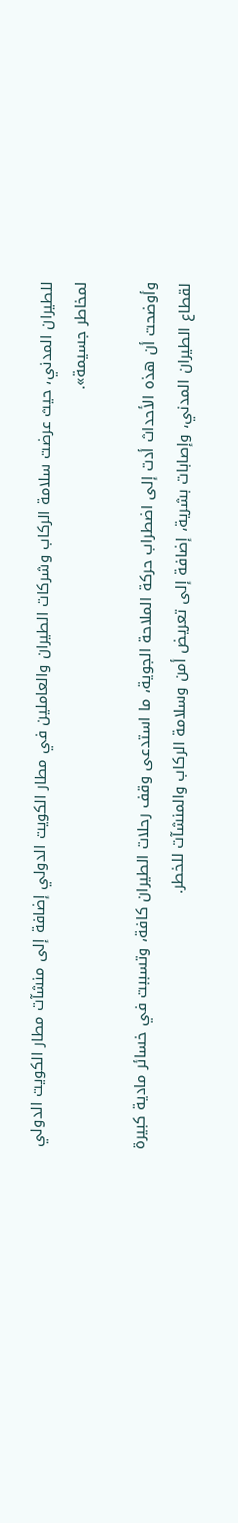للطيران المدني، حيث عرضت سلامة الركاب وشركات الطيران والعاملين في مطار الكويت الدولي إضافة إلى منشآت مطار الكويت الدولي لمخاطر جسيمة».

وأوضحت أن هذه الأحداث أدت إلى اضطراب حركة الملاحة الجوية، ما استدعى وقف رحلات الطيران كافة، وتسببت في خسائر مادية كبيرة لقطاع الطيران المدني، وإصابات بشرية، إضافة إلى تعريض أمن وسلامة الركاب والمنشآت للخطر.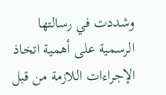وشددت في رسالتها الرسمية على أهمية اتخاذ الإجراءات اللازمة من قبل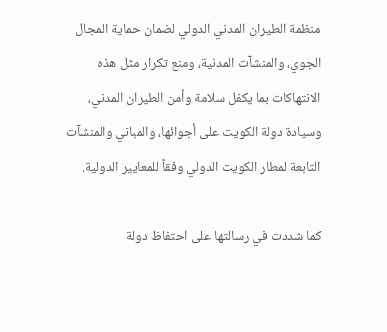منظمة الطيران المدني الدولي لضمان حماية المجال الجوي، والمنشآت المدنية، ومنع تكرار مثل هذه الانتهاكات بما يكفل سلامة وأمن الطيران المدني، وسيادة دولة الكويت على أجوائها، والمباني والمنشآت التابعة لمطار الكويت الدولي وفقاً للمعايير الدولية.

كما شددت في رسالتها على احتفاظ دولة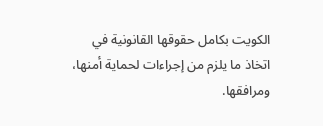الكويت بكامل حقوقها القانونية في اتخاذ ما يلزم من إجراءات لحماية أمنها، ومرافقها.